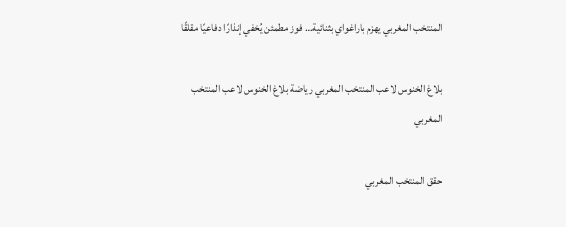المنتخب المغربي يهزم باراغواي بثنائية… فوز مطمئن يُخفي إنذارًا دفاعيًا مقلقًا

بلاغ الخنوس لاعب المنتخب المغربي رياضة بلاغ الخنوس لاعب المنتخب المغربي

حقق المنتخب المغربي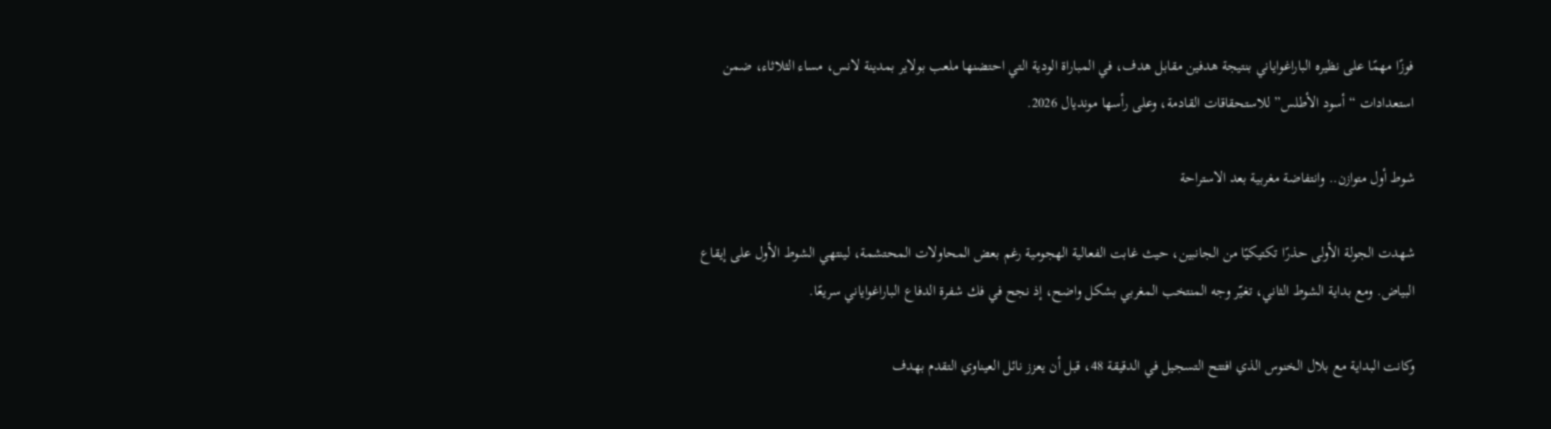فوزًا مهمًا على نظيره الباراغواياني بنتيجة هدفين مقابل هدف، في المباراة الودية التي احتضنها ملعب بولاير بمدينة لانس، مساء الثلاثاء، ضمن استعدادات “أسود الأطلس” للاستحقاقات القادمة، وعلى رأسها مونديال 2026.

شوط أول متوازن.. وانتفاضة مغربية بعد الاستراحة

شهدت الجولة الأولى حذرًا تكتيكيًا من الجانبين، حيث غابت الفعالية الهجومية رغم بعض المحاولات المحتشمة، لينتهي الشوط الأول على إيقاع البياض. ومع بداية الشوط الثاني، تغيّر وجه المنتخب المغربي بشكل واضح، إذ نجح في فك شفرة الدفاع الباراغواياني سريعًا.

وكانت البداية مع بلال الخنوس الذي افتتح التسجيل في الدقيقة 48، قبل أن يعزز نائل العيناوي التقدم بهدف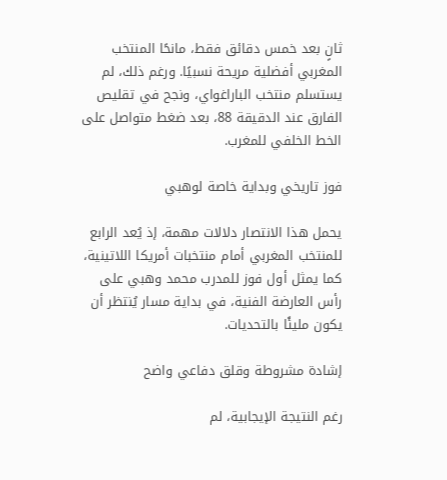ثانٍ بعد خمس دقائق فقط، مانحًا المنتخب المغربي أفضلية مريحة نسبيًا. ورغم ذلك، لم يستسلم منتخب الباراغواي، ونجح في تقليص الفارق عند الدقيقة 88، بعد ضغط متواصل على الخط الخلفي للمغرب.

فوز تاريخي وبداية خاصة لوهبي

يحمل هذا الانتصار دلالات مهمة، إذ يُعد الرابع للمنتخب المغربي أمام منتخبات أمريكا اللاتينية، كما يمثل أول فوز للمدرب محمد وهبي على رأس العارضة الفنية، في بداية مسار يُنتظر أن يكون مليئًا بالتحديات.

إشادة مشروطة وقلق دفاعي واضح

رغم النتيجة الإيجابية، لم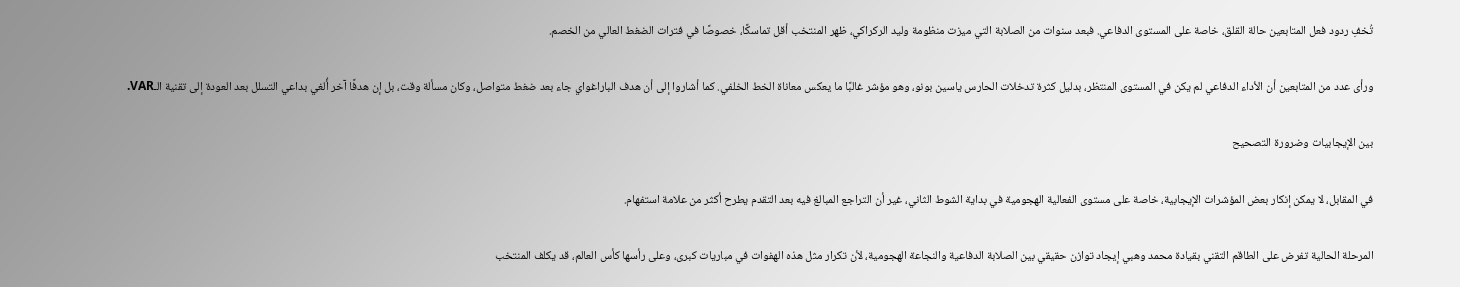تُخفِ ردود فعل المتابعين حالة القلق، خاصة على المستوى الدفاعي. فبعد سنوات من الصلابة التي ميزت منظومة وليد الركراكي، ظهر المنتخب أقل تماسكًا، خصوصًا في فترات الضغط العالي من الخصم.

ورأى عدد من المتابعين أن الأداء الدفاعي لم يكن في المستوى المنتظر، بدليل كثرة تدخلات الحارس ياسين بونو، وهو مؤشر غالبًا ما يعكس معاناة الخط الخلفي. كما أشاروا إلى أن هدف الباراغواي جاء بعد ضغط متواصل، وكان مسألة وقت، بل إن هدفًا آخر أُلغي بداعي التسلل بعد العودة إلى تقنية الـVAR.

بين الإيجابيات وضرورة التصحيح

في المقابل، لا يمكن إنكار بعض المؤشرات الإيجابية، خاصة على مستوى الفعالية الهجومية في بداية الشوط الثاني، غير أن التراجع المبالغ فيه بعد التقدم يطرح أكثر من علامة استفهام.

المرحلة الحالية تفرض على الطاقم التقني بقيادة محمد وهبي إيجاد توازن حقيقي بين الصلابة الدفاعية والنجاعة الهجومية، لأن تكرار مثل هذه الهفوات في مباريات كبرى، وعلى رأسها كأس العالم، قد يكلف المنتخب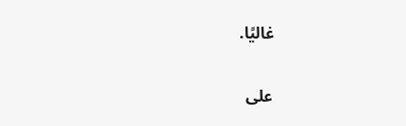غاليًا.

على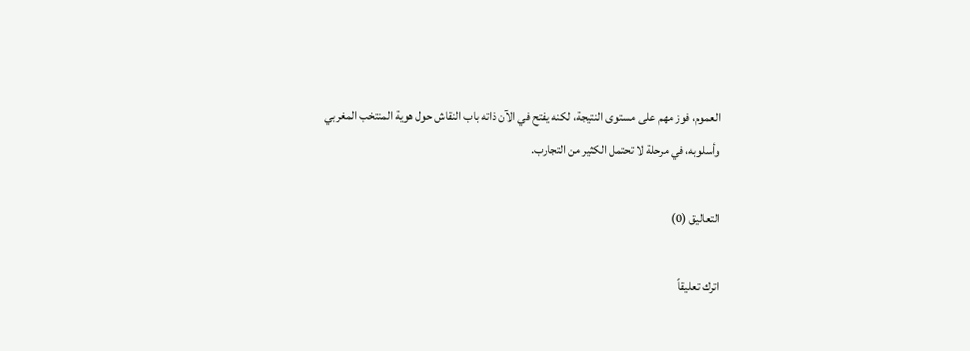العموم، فوز مهم على مستوى النتيجة، لكنه يفتح في الآن ذاته باب النقاش حول هوية المنتخب المغربي وأسلوبه، في مرحلة لا تحتمل الكثير من التجارب.

التعاليق (0)

اترك تعليقاً